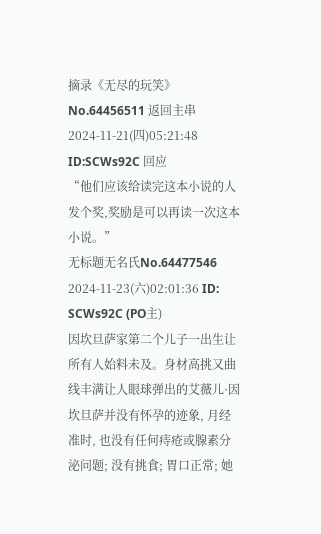摘录《无尽的玩笑》No.64456511 返回主串
2024-11-21(四)05:21:48
ID:SCWs92C 回应
“他们应该给读完这本小说的人发个奖,奖励是可以再读一次这本小说。”
无标题无名氏No.64477546
2024-11-23(六)02:01:36 ID: SCWs92C (PO主)
因坎旦萨家第二个儿子一出生让所有人始料未及。身材高挑又曲线丰满让人眼球弹出的艾薇儿·因坎旦萨并没有怀孕的迹象, 月经准时, 也没有任何痔疮或腺素分泌问题; 没有挑食; 胃口正常; 她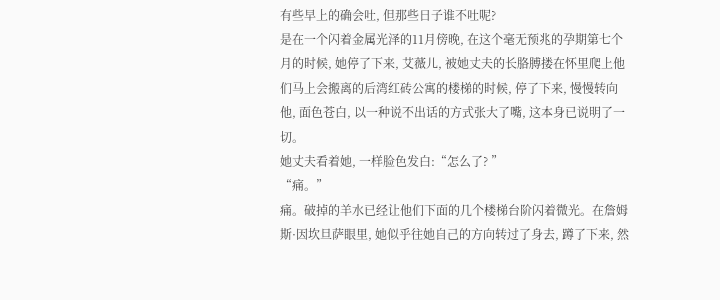有些早上的确会吐, 但那些日子谁不吐呢?
是在一个闪着金属光泽的11月傍晚, 在这个毫无预兆的孕期第七个月的时候, 她停了下来, 艾薇儿, 被她丈夫的长胳膊搂在怀里爬上他们马上会搬离的后湾红砖公寓的楼梯的时候, 停了下来, 慢慢转向他, 面色苍白, 以一种说不出话的方式张大了嘴, 这本身已说明了一切。
她丈夫看着她, 一样脸色发白:“怎么了? ”
“痛。”
痛。破掉的羊水已经让他们下面的几个楼梯台阶闪着微光。在詹姆斯·因坎旦萨眼里, 她似乎往她自己的方向转过了身去, 蹲了下来, 然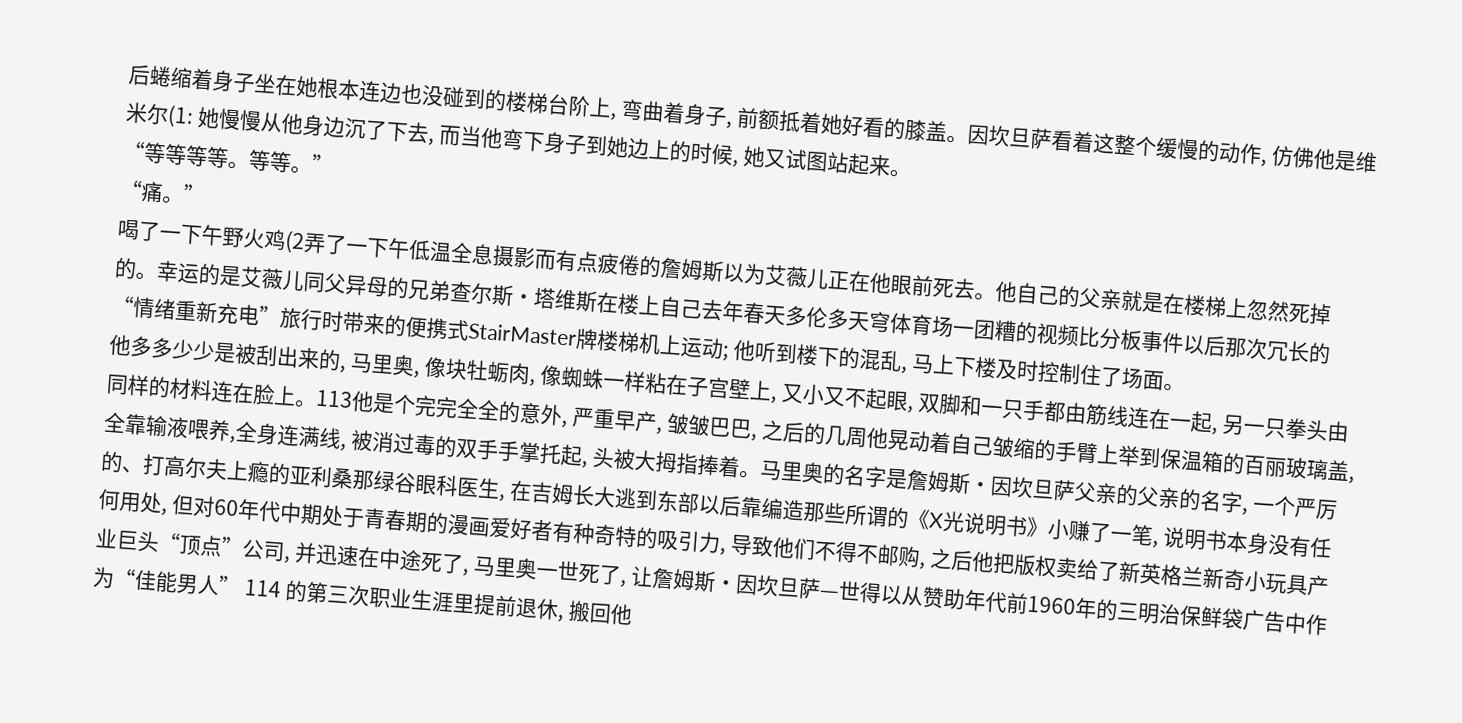后蜷缩着身子坐在她根本连边也没碰到的楼梯台阶上, 弯曲着身子, 前额抵着她好看的膝盖。因坎旦萨看着这整个缓慢的动作, 仿佛他是维米尔(1: 她慢慢从他身边沉了下去, 而当他弯下身子到她边上的时候, 她又试图站起来。
“等等等等。等等。”
“痛。”
喝了一下午野火鸡(2弄了一下午低温全息摄影而有点疲倦的詹姆斯以为艾薇儿正在他眼前死去。他自己的父亲就是在楼梯上忽然死掉的。幸运的是艾薇儿同父异母的兄弟查尔斯·塔维斯在楼上自己去年春天多伦多天穹体育场一团糟的视频比分板事件以后那次冗长的“情绪重新充电”旅行时带来的便携式StairMaster牌楼梯机上运动; 他听到楼下的混乱, 马上下楼及时控制住了场面。
他多多少少是被刮出来的, 马里奥, 像块牡蛎肉, 像蜘蛛一样粘在子宫壁上, 又小又不起眼, 双脚和一只手都由筋线连在一起, 另一只拳头由同样的材料连在脸上。113他是个完完全全的意外, 严重早产, 皱皱巴巴, 之后的几周他晃动着自己皱缩的手臂上举到保温箱的百丽玻璃盖, 全靠输液喂养,全身连满线, 被消过毒的双手手掌托起, 头被大拇指捧着。马里奥的名字是詹姆斯·因坎旦萨父亲的父亲的名字, 一个严厉的、打高尔夫上瘾的亚利桑那绿谷眼科医生, 在吉姆长大逃到东部以后靠编造那些所谓的《X光说明书》小赚了一笔, 说明书本身没有任何用处, 但对60年代中期处于青春期的漫画爱好者有种奇特的吸引力, 导致他们不得不邮购, 之后他把版权卖给了新英格兰新奇小玩具产业巨头“顶点”公司, 并迅速在中途死了, 马里奥一世死了, 让詹姆斯·因坎旦萨—世得以从赞助年代前1960年的三明治保鲜袋广告中作为“佳能男人” 114 的第三次职业生涯里提前退休, 搬回他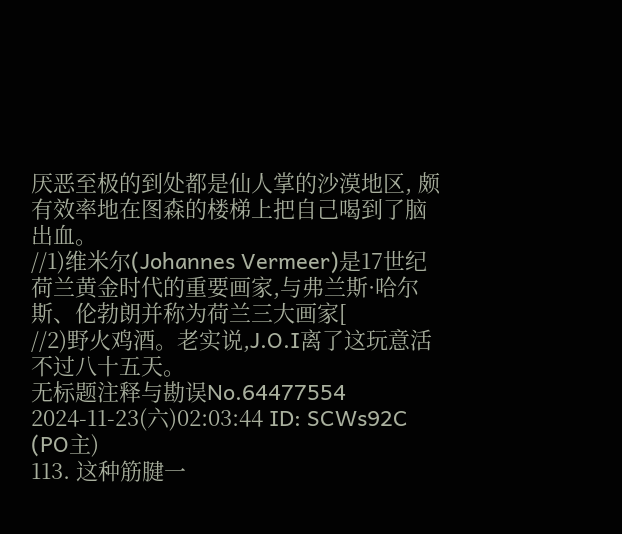厌恶至极的到处都是仙人掌的沙漠地区, 颇有效率地在图森的楼梯上把自己喝到了脑出血。
//1)维米尔(Johannes Vermeer)是17世纪荷兰黄金时代的重要画家,与弗兰斯·哈尔斯、伦勃朗并称为荷兰三大画家[
//2)野火鸡酒。老实说,J.O.I离了这玩意活不过八十五天。
无标题注释与勘误No.64477554
2024-11-23(六)02:03:44 ID: SCWs92C (PO主)
113. 这种筋腱一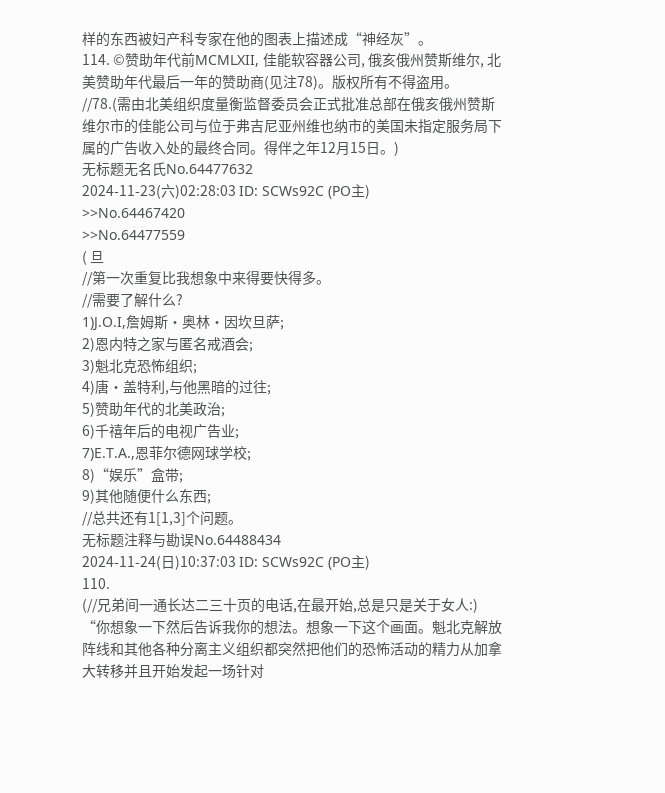样的东西被妇产科专家在他的图表上描述成“神经灰”。
114. ©赞助年代前MCMLXII, 佳能软容器公司, 俄亥俄州赞斯维尔, 北美赞助年代最后一年的赞助商(见注78)。版权所有不得盗用。
//78.(需由北美组织度量衡监督委员会正式批准总部在俄亥俄州赞斯维尔市的佳能公司与位于弗吉尼亚州维也纳市的美国未指定服务局下属的广告收入处的最终合同。得伴之年12月15日。)
无标题无名氏No.64477632
2024-11-23(六)02:28:03 ID: SCWs92C (PO主)
>>No.64467420
>>No.64477559
( 旦
//第一次重复比我想象中来得要快得多。
//需要了解什么?
1)J.O.I,詹姆斯·奥林·因坎旦萨;
2)恩内特之家与匿名戒酒会;
3)魁北克恐怖组织;
4)唐·盖特利,与他黑暗的过往;
5)赞助年代的北美政治;
6)千禧年后的电视广告业;
7)E.T.A.,恩菲尔德网球学校;
8)“娱乐”盒带;
9)其他随便什么东西;
//总共还有1[1,3]个问题。
无标题注释与勘误No.64488434
2024-11-24(日)10:37:03 ID: SCWs92C (PO主)
110.
(//兄弟间一通长达二三十页的电话,在最开始,总是只是关于女人:)
“你想象一下然后告诉我你的想法。想象一下这个画面。魁北克解放阵线和其他各种分离主义组织都突然把他们的恐怖活动的精力从加拿大转移并且开始发起一场针对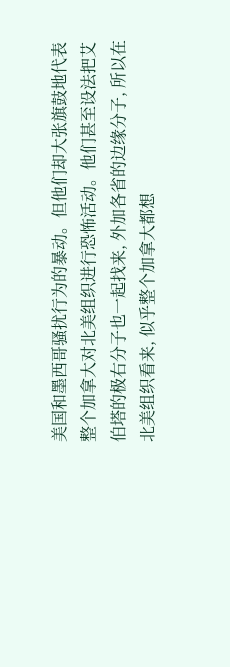美国和墨西哥骚扰行为的暴动。但他们却大张旗鼓地代表整个加拿大对北美组织进行恐怖活动。他们甚至设法把艾伯塔的极右分子也一起找来, 外加各省的边缘分子, 所以在北美组织看来, 似乎整个加拿大都想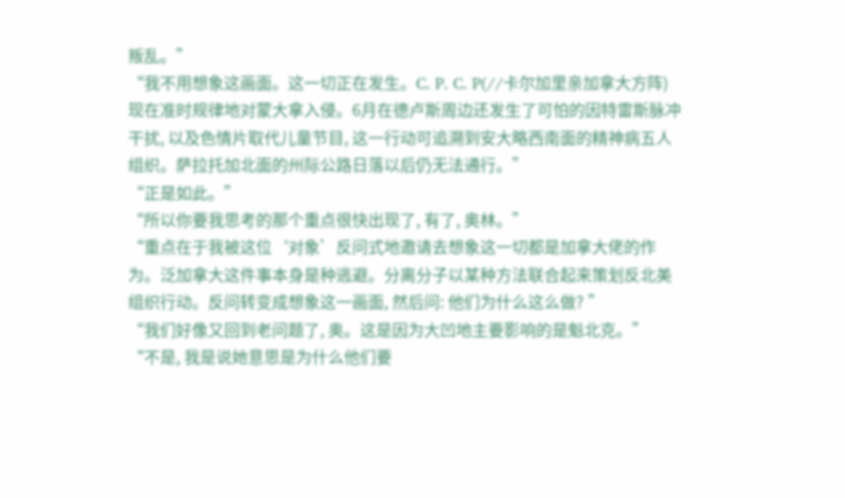叛乱。”
“我不用想象这画面。这一切正在发生。C. P. C. P(//卡尔加里亲加拿大方阵)现在准时规律地对蒙大拿入侵。6月在德卢斯周边还发生了可怕的因特雷斯脉冲干扰, 以及色情片取代儿童节目, 这一行动可追溯到安大略西南面的精神病五人组织。萨拉托加北面的州际公路日落以后仍无法通行。”
“正是如此。”
“所以你要我思考的那个重点很快出现了, 有了, 奥林。”
“重点在于我被这位‘对象’反问式地邀请去想象这一切都是加拿大佬的作为。泛加拿大这件事本身是种逃避。分离分子以某种方法联合起来策划反北美组织行动。反问转变成想象这一画面, 然后问: 他们为什么这么做? ”
“我们好像又回到老问题了, 奥。这是因为大凹地主要影响的是魁北克。”
“不是, 我是说她意思是为什么他们要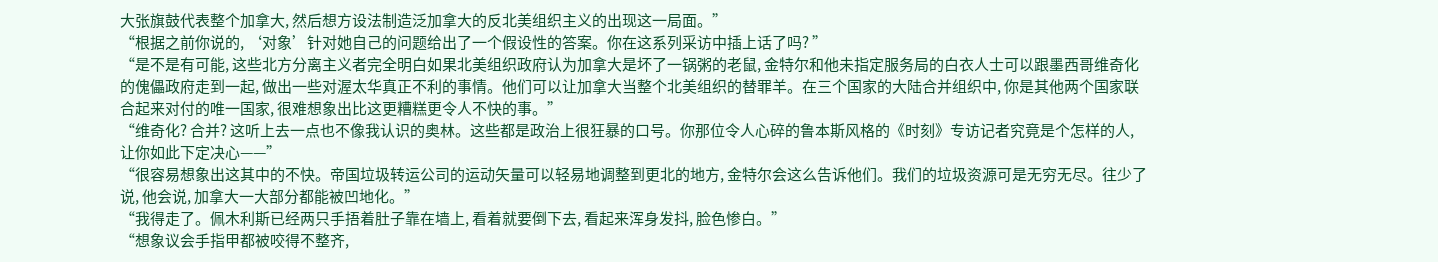大张旗鼓代表整个加拿大, 然后想方设法制造泛加拿大的反北美组织主义的出现这一局面。”
“根据之前你说的, ‘对象’针对她自己的问题给出了一个假设性的答案。你在这系列采访中插上话了吗? ”
“是不是有可能, 这些北方分离主义者完全明白如果北美组织政府认为加拿大是坏了一锅粥的老鼠, 金特尔和他未指定服务局的白衣人士可以跟墨西哥维奇化的傀儡政府走到一起, 做出一些对渥太华真正不利的事情。他们可以让加拿大当整个北美组织的替罪羊。在三个国家的大陆合并组织中, 你是其他两个国家联合起来对付的唯一国家, 很难想象出比这更糟糕更令人不快的事。”
“维奇化? 合并? 这听上去一点也不像我认识的奥林。这些都是政治上很狂暴的口号。你那位令人心碎的鲁本斯风格的《时刻》专访记者究竟是个怎样的人, 让你如此下定决心——”
“很容易想象出这其中的不快。帝国垃圾转运公司的运动矢量可以轻易地调整到更北的地方, 金特尔会这么告诉他们。我们的垃圾资源可是无穷无尽。往少了说, 他会说, 加拿大一大部分都能被凹地化。”
“我得走了。佩木利斯已经两只手捂着肚子靠在墙上, 看着就要倒下去, 看起来浑身发抖, 脸色惨白。”
“想象议会手指甲都被咬得不整齐,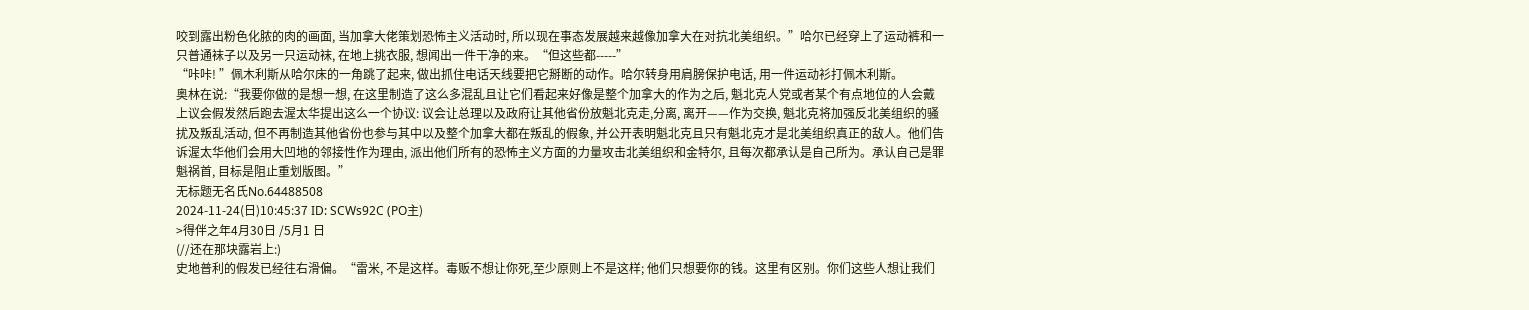咬到露出粉色化脓的肉的画面, 当加拿大佬策划恐怖主义活动时, 所以现在事态发展越来越像加拿大在对抗北美组织。”哈尔已经穿上了运动裤和一只普通袜子以及另一只运动袜, 在地上挑衣服, 想闻出一件干净的来。“但这些都-----”
“咔咔! ”佩木利斯从哈尔床的一角跳了起来, 做出抓住电话天线要把它掰断的动作。哈尔转身用肩膀保护电话, 用一件运动衫打佩木利斯。
奥林在说:“我要你做的是想一想, 在这里制造了这么多混乱且让它们看起来好像是整个加拿大的作为之后, 魁北克人党或者某个有点地位的人会戴上议会假发然后跑去渥太华提出这么一个协议: 议会让总理以及政府让其他省份放魁北克走,分离, 离开——作为交换, 魁北克将加强反北美组织的骚扰及叛乱活动, 但不再制造其他省份也参与其中以及整个加拿大都在叛乱的假象, 并公开表明魁北克且只有魁北克才是北美组织真正的敌人。他们告诉渥太华他们会用大凹地的邻接性作为理由, 派出他们所有的恐怖主义方面的力量攻击北美组织和金特尔, 且每次都承认是自己所为。承认自己是罪魁祸首, 目标是阻止重划版图。”
无标题无名氏No.64488508
2024-11-24(日)10:45:37 ID: SCWs92C (PO主)
>得伴之年4月30日 /5月1 日
(//还在那块露岩上:)
史地普利的假发已经往右滑偏。“雷米, 不是这样。毒贩不想让你死,至少原则上不是这样; 他们只想要你的钱。这里有区别。你们这些人想让我们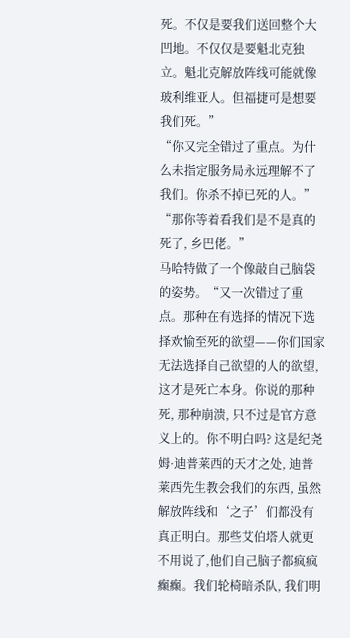死。不仅是要我们送回整个大凹地。不仅仅是要魁北克独立。魁北克解放阵线可能就像玻利维亚人。但福捷可是想要我们死。”
“你又完全错过了重点。为什么未指定服务局永远理解不了我们。你杀不掉已死的人。”
“那你等着看我们是不是真的死了, 乡巴佬。”
马哈特做了一个像敲自己脑袋的姿势。“又一次错过了重点。那种在有选择的情况下选择欢愉至死的欲望——你们国家无法选择自己欲望的人的欲望, 这才是死亡本身。你说的那种死, 那种崩溃, 只不过是官方意义上的。你不明白吗? 这是纪尧姆·迪普莱西的天才之处, 迪普莱西先生教会我们的东西, 虽然解放阵线和‘之子’们都没有真正明白。那些艾伯塔人就更不用说了,他们自己脑子都疯疯癫癫。我们轮椅暗杀队, 我们明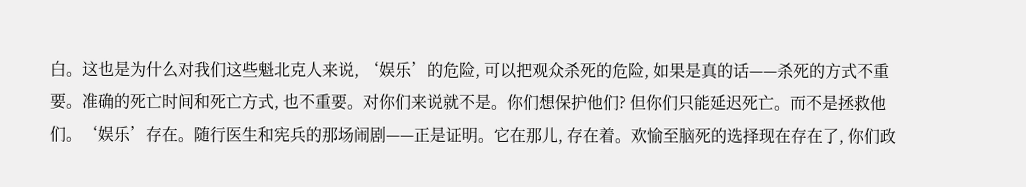白。这也是为什么对我们这些魁北克人来说, ‘娱乐’的危险, 可以把观众杀死的危险, 如果是真的话——杀死的方式不重要。准确的死亡时间和死亡方式, 也不重要。对你们来说就不是。你们想保护他们? 但你们只能延迟死亡。而不是拯救他们。‘娱乐’存在。随行医生和宪兵的那场闹剧——正是证明。它在那儿, 存在着。欢愉至脑死的选择现在存在了, 你们政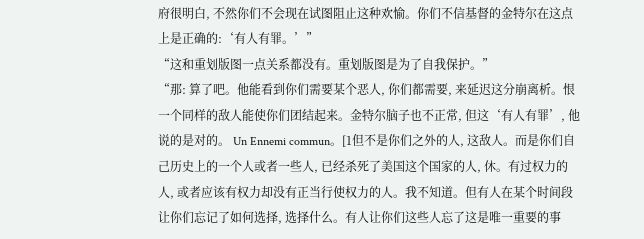府很明白, 不然你们不会现在试图阻止这种欢愉。你们不信基督的金特尔在这点上是正确的:‘有人有罪。’”
“这和重划版图一点关系都没有。重划版图是为了自我保护。”
“那: 算了吧。他能看到你们需要某个恶人, 你们都需要, 来延迟这分崩离析。恨一个同样的敌人能使你们团结起来。金特尔脑子也不正常, 但这‘有人有罪’, 他说的是对的。 Un Ennemi commun。[1但不是你们之外的人, 这敌人。而是你们自己历史上的一个人或者一些人, 已经杀死了美国这个国家的人, 休。有过权力的人, 或者应该有权力却没有正当行使权力的人。我不知道。但有人在某个时间段让你们忘记了如何选择, 选择什么。有人让你们这些人忘了这是唯一重要的事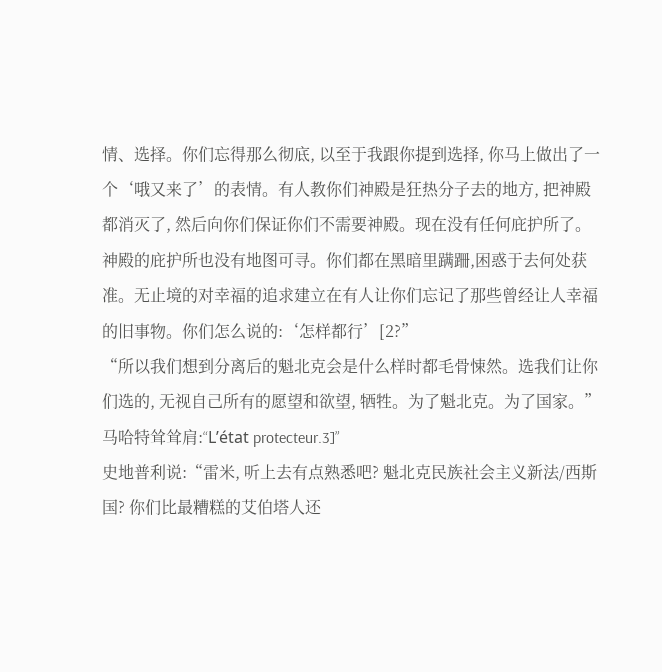情、选择。你们忘得那么彻底, 以至于我跟你提到选择, 你马上做出了一个‘哦又来了’的表情。有人教你们神殿是狂热分子去的地方, 把神殿都消灭了, 然后向你们保证你们不需要神殿。现在没有任何庇护所了。神殿的庇护所也没有地图可寻。你们都在黑暗里蹒跚,困惑于去何处获准。无止境的对幸福的追求建立在有人让你们忘记了那些曾经让人幸福的旧事物。你们怎么说的:‘怎样都行’[2?”
“所以我们想到分离后的魁北克会是什么样时都毛骨悚然。选我们让你们选的, 无视自己所有的愿望和欲望, 牺牲。为了魁北克。为了国家。”
马哈特耸耸肩:“L’état protecteur.3]”
史地普利说:“雷米, 听上去有点熟悉吧? 魁北克民族社会主义新法/西斯国? 你们比最糟糕的艾伯塔人还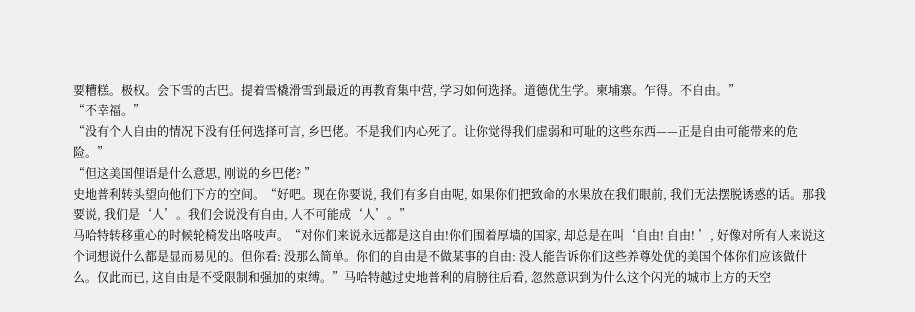要糟糕。极权。会下雪的古巴。提着雪橇滑雪到最近的再教育集中营, 学习如何选择。道德优生学。柬埔寨。乍得。不自由。”
“不幸福。”
“没有个人自由的情况下没有任何选择可言, 乡巴佬。不是我们内心死了。让你觉得我们虚弱和可耻的这些东西——正是自由可能带来的危险。”
“但这美国俚语是什么意思, 刚说的乡巴佬? ”
史地普利转头望向他们下方的空间。“好吧。现在你要说, 我们有多自由呢, 如果你们把致命的水果放在我们眼前, 我们无法摆脱诱惑的话。那我要说, 我们是‘人’。我们会说没有自由, 人不可能成‘人’。”
马哈特转移重心的时候轮椅发出咯吱声。“对你们来说永远都是这自由!你们围着厚墙的国家, 却总是在叫‘自由! 自由! ’, 好像对所有人来说这个词想说什么都是显而易见的。但你看: 没那么简单。你们的自由是不做某事的自由: 没人能告诉你们这些养尊处优的美国个体你们应该做什么。仅此而已, 这自由是不受限制和强加的束缚。”马哈特越过史地普利的肩膀往后看, 忽然意识到为什么这个闪光的城市上方的天空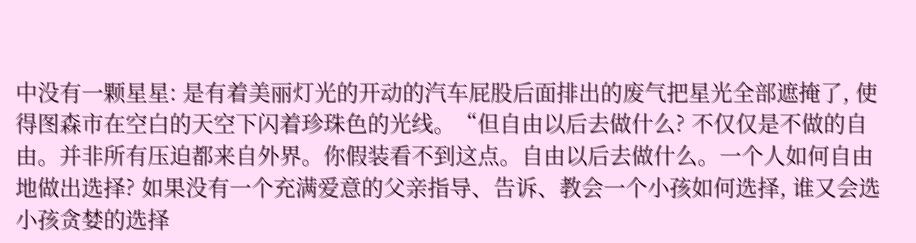中没有一颗星星: 是有着美丽灯光的开动的汽车屁股后面排出的废气把星光全部遮掩了, 使得图森市在空白的天空下闪着珍珠色的光线。“但自由以后去做什么? 不仅仅是不做的自由。并非所有压迫都来自外界。你假装看不到这点。自由以后去做什么。一个人如何自由地做出选择? 如果没有一个充满爱意的父亲指导、告诉、教会一个小孩如何选择, 谁又会选小孩贪婪的选择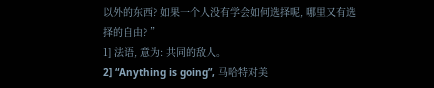以外的东西? 如果一个人没有学会如何选择呢, 哪里又有选择的自由? ”
1] 法语, 意为: 共同的敌人。
2] “Anything is going”, 马哈特对美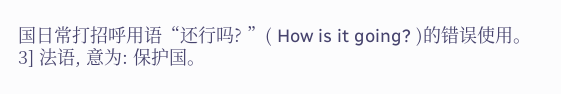国日常打招呼用语“还行吗? ”( How is it going? )的错误使用。
3] 法语, 意为: 保护国。